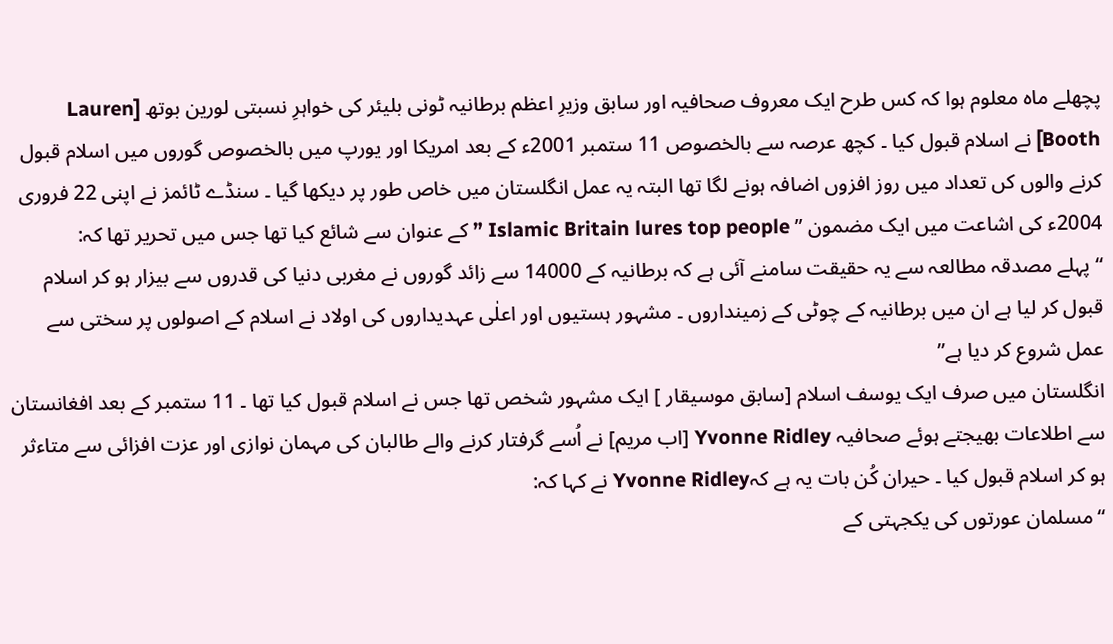پچھلے ماہ معلوم ہوا کہ کس طرح ايک معروف صحافيہ اور سابق وزيرِ اعظم برطانيہ ٹونی بليئر کی خواہرِ نسبتی لورين بوتھ [Lauren Booth] نے اسلام قبول کيا ۔ کچھ عرصہ سے بالخصوص 11 ستمبر 2001ء کے بعد امريکا اور يورپ ميں بالخصوص گوروں ميں اسلام قبول کرنے والوں کں تعداد ميں روز افزوں اضافہ ہونے لگا تھا البتہ يہ عمل انگلستان ميں خاص طور پر ديکھا گيا ۔ سنڈے ٹائمز نے اپنی 22 فروری 2004ء کی اشاعت ميں ايک مضمون ” Islamic Britain lures top people ” کے عنوان سے شائع کيا تھا جس ميں تحرير تھا کہ:
“پہلے مصدقہ مطالعہ سے يہ حقيقت سامنے آئی ہے کہ برطانيہ کے 14000 سے زائد گوروں نے مغربی دنيا کی قدروں سے بيزار ہو کر اسلام قبول کر ليا ہے ان ميں برطانيہ کے چوٹی کے زمينداروں ۔ مشہور ہستيوں اور اعلٰی عہديداروں کی اولاد نے اسلام کے اصولوں پر سختی سے عمل شروع کر ديا ہے”
انگلستان ميں صرف ايک يوسف اسلام [سابق موسيقار ] ايک مشہور شخص تھا جس نے اسلام قبول کيا تھا ۔ 11 ستمبر کے بعد افغانستان سے اطلاعات بھيجتے ہوئے صحافيہ Yvonne Ridley [اب مريم] نے اُسے گرفتار کرنے والے طالبان کی مہمان نوازی اور عزت افزائی سے متاءثر ہو کر اسلام قبول کيا ۔ حيران کُن بات يہ ہے کہYvonne Ridley نے کہا کہ:
“مسلمان عورتوں کی يکجہتی کے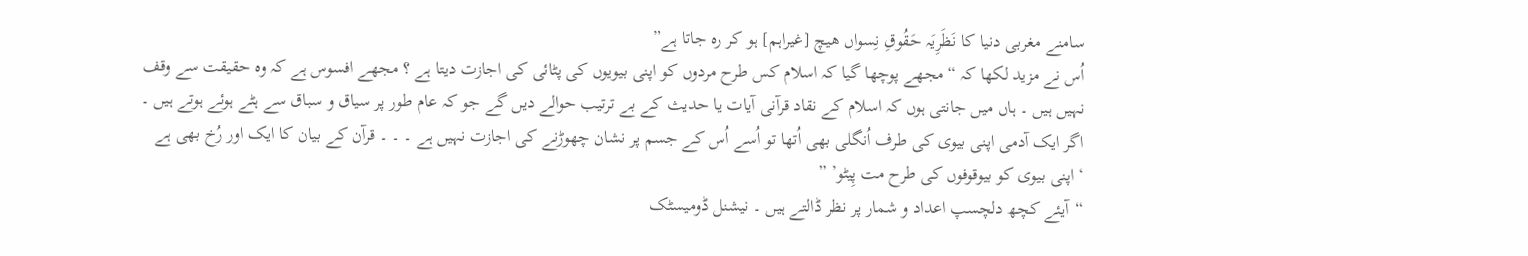سامنے مغربی دنيا کا نَظَرِيَہ حَقُوقِ نِسواں ھيچ [غيراہم] ہو کر رہ جاتا ہے”
اُس نے مزيد لکھا کہ “مجھے پوچھا گيا کہ اسلام کس طرح مردوں کو اپنی بيويوں کی پٹائی کی اجازت ديتا ہے ؟ مجھے افسوس ہے کہ وہ حقيقت سے وقف نہيں ہيں ۔ ہاں ميں جانتی ہوں کہ اسلام کے نقاد قرآنی آيات يا حديث کے بے ترتيب حوالے ديں گے جو کہ عام طور پر سياق و سباق سے ہٹے ہوئے ہوتے ہيں ۔ اگر ايک آدمی اپنی بيوی کی طرف اُنگلی بھی اُتھا تو اُسے اُس کے جسم پر نشان چھوڑنے کی اجازت نہيں ہے ۔ ۔ ۔ قرآن کے بيان کا ايک اور رُخ بھی ہے ‘اپنی بيوی کو بيوقوفوں کی طرح مت پِيٹو’ ”
“آيئے کچھ دلچسپ اعداد و شمار پر نظر ڈالتے ہيں ۔ نيشنل ڈوميسٹک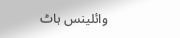وائلينس ہاٹ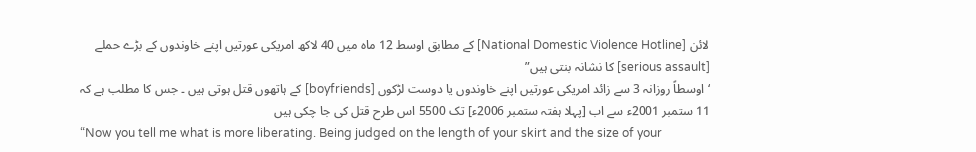لائن [National Domestic Violence Hotline] کے مطابق اوسط 12 ماہ ميں 40 لاکھ امريکی عورتيں اپنے خاوندوں کے بڑے حملے [serious assault] کا نشانہ بنتی ہيں”
‘اوسطاً روزانہ 3 سے زائد امريکی عورتيں اپنے خاوندوں يا دوست لڑکوں [boyfriends] کے ہاتھوں قتل ہوتی ہيں ۔ جس کا مطلب ہے کہ 11 ستمبر 2001ء سے اب [پہلا ہفتہ ستمبر 2006ء] تک 5500 اس طرح قتل کی جا چکی ہيں
“Now you tell me what is more liberating. Being judged on the length of your skirt and the size of your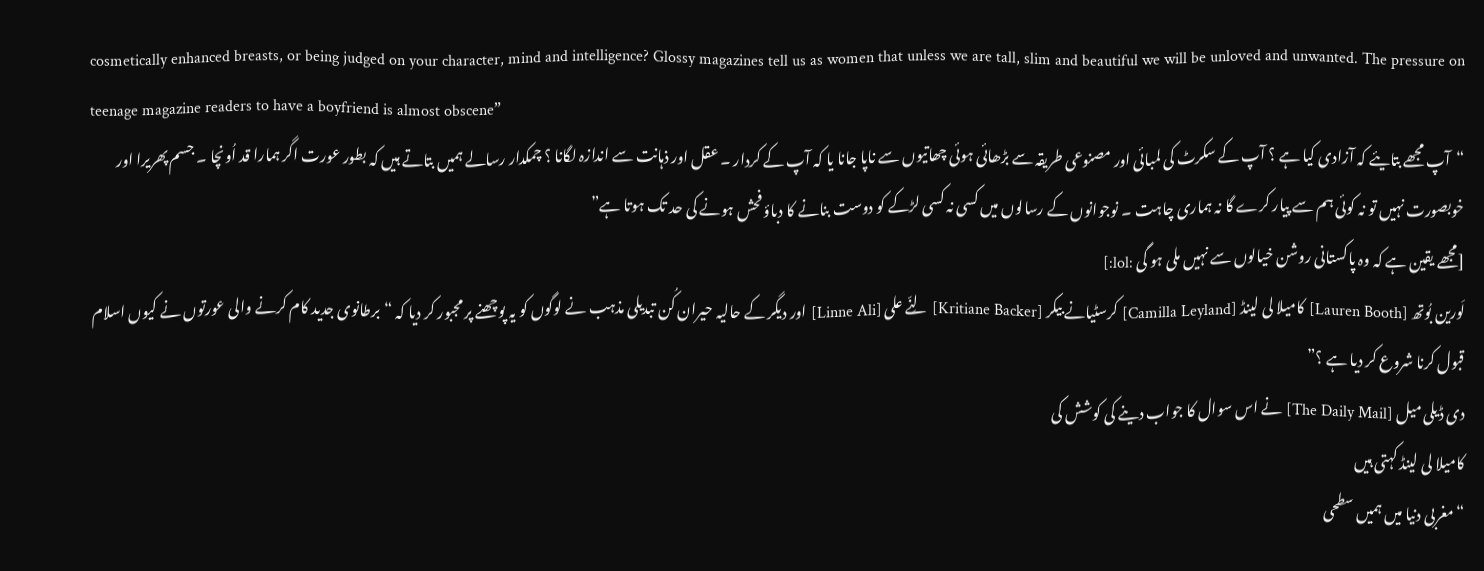cosmetically enhanced breasts, or being judged on your character, mind and intelligence? Glossy magazines tell us as women that unless we are tall, slim and beautiful we will be unloved and unwanted. The pressure on teenage magazine readers to have a boyfriend is almost obscene”
“آپ مجھے بتايئے کہ آزادی کيا ہے ؟ آپ کے سکرٹ کی لمبائی اور مصنوعی طريقہ سے بڑھائی ہوئی چھاتيوں سے ناپا جانا يا کہ آپ کے کردار ۔ عقل اور ذہانت سے اندازہ لگانا ؟ چمکدار رسالے ہميں بتاتے ہيں کہ بطور عورت اگر ہمارا قد اُونچا ۔ جسم پھريرا اور خوبصورت نہيں تو نہ کوئی ہم سے پيار کرے گا نہ ہماری چاہت ۔ نوجوانوں کے رسالوں ميں کسی نہ کسی لڑکے کو دوست بنانے کا دباؤ فحش ہونے کی حد تک ہوتا ہے”
[مجھے يقين ہے کہ وہ پاکستانی روشن خيالوں سے نہيں ملی ہو گی :lol:]
لَورين بُوتھ [Lauren Booth] کاميلا لی لينڈ [Camilla Leyland] کرسٹيانے بيکر [Kritiane Backer] لِنّے علی [Linne Ali] اور ديگر کے حاليہ حيران کُن تبديلی مذہب نے لوگوں کو يہ پوچھنے پر مجبور کر ديا کہ “برطانوی جديد کام کرنے والی عورتوں نے کيوں اسلام قبول کرنا شروع کر ديا ہے ؟”
دی ڈيلی ميل [The Daily Mail] نے اس سوال کا جواب دينے کی کوشش کی
کاميلا لی لينڈ کہتی ہيں
“مغربی دنيا ميں ہميں سطحی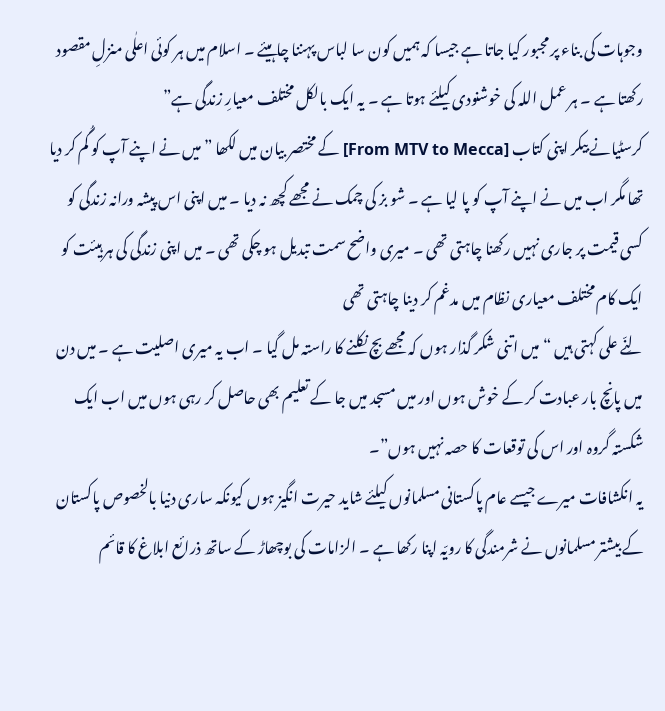وجوہات کی بناء پر مجبور کيا جاتا ہے جيسا کہ ہميں کون سا لباس پہننا چاہيئے ۔ اسلام ميں ہر کوئی اعلٰی منزلِ مقصود رکھتا ہے ۔ ہر عمل اللہ کی خوشنودی کيلئے ہوتا ہے ۔ يہ ايک بالکل مختلف معيارِ زندگی ہے”
کرسٹيانے بيکر اپنی کتاب [From MTV to Mecca] کے مختصر بيان ميں لکھا ” ميں نے اپنے آپ کو گُم کر ديا تھا مگر اب ميں نے اپنے آپ کو پا ليا ہے ۔ شو بز کی چمک نے مجھے کچھ نہ ديا ۔ ميں اپنی اس پيشہ ورانہ زندگی کو کسی قيمت پر جاری نہيں رکھنا چاہتی تھی ۔ ميری واضح سمت تبديل ہو چکی تھی ۔ ميں اپنی زندگی کی ہر ہيئت کو ايک کام مختلف معياری نظام ميں مدغم کر دينا چاہتی تھی
لِنّے علی کہتی ہيں “ميں اتنی شکر گذار ہوں کہ مجھے بچ نکلنے کا راستہ مل گيا ۔ اب يہ ميری اصليت ہے ۔ ميں دن ميں پانچ بار عبادت کر کے خوش ہوں اور ميں مسجد ميں جا کے تعليم بھی حاصل کر رہی ہوں ميں اب ايک شکستہ گروہ اور اس کی توقعات کا حصہ نہيں ہوں”۔
يہ انکشافات ميرے جيسے عام پاکستانی مسلمانوں کيلئے شايد حيرت انگيز ہوں کيونکہ ساری دنيا بالخصوص پاکستان کے بيشتر مسلمانوں نے شرمندگی کا رويّہ اپنا رکھا ہے ۔ الزامات کی بوچھاڑ کے ساتھ ذرائع ابلاغ کا قائم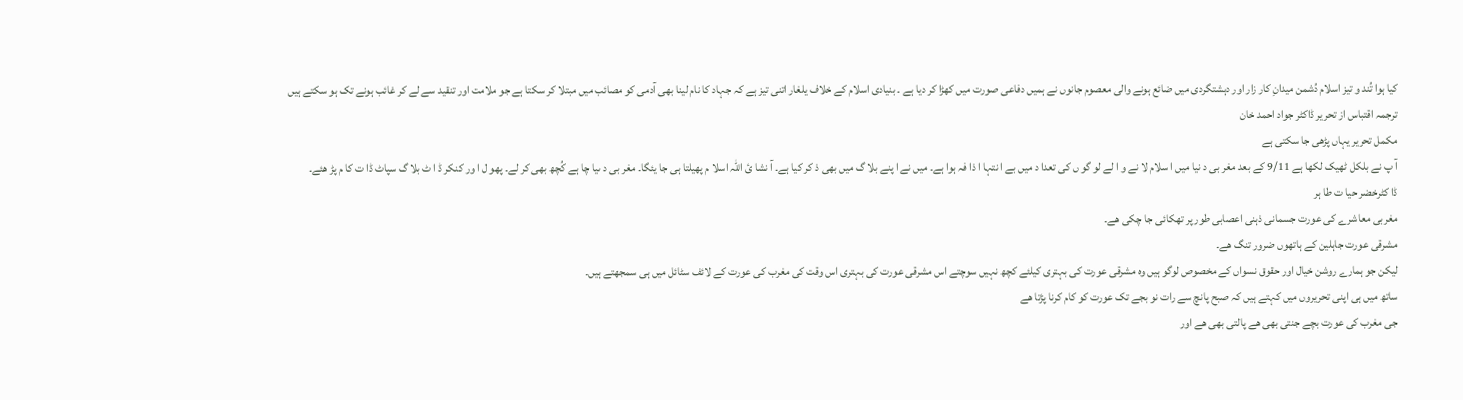کيا ہوا تُند و تيز اسلام دُشمن ميدانِ کار زار اور دہشتگردی ميں ضائع ہونے والی معصوم جانوں نے ہميں دفاعی صورت ميں کھڑا کر ديا ہے ۔ بنيادی اسلام کے خلاف يلغار اتنی تيز ہے کہ جہاد کا نام لينا بھی آدمی کو مصائب ميں مبتلا کر سکتا ہے جو ملامت اور تنقيد سے لے کر غائب ہونے تک ہو سکتے ہيں
ترجمہ اقتباس از تحرير ڈاکٹر جواد احمد خان
مکمل تحرير يہاں پڑھی جا سکتی ہے
آ پ نے بلکل ٹھیک لکھا ہے 9/11 کے بعد مغر بی د نیا میں ا سلام لا نے و ا لے لو گو ں کی تعدا د میں بے ا نتہا ا ذا فہ ہوا ہے۔ میں نے ا پنے بلا گ میں بھی ذ کر کیا ہے۔ آ نشا ئ اللہ اسلا م پھیلتا ہی جا یئگا۔ مغر بی د ںیا چا ہے کُچھ بھی کر لے۔ پھو ل ا ور کنکر ڈ ا ٹ بلا گ سپاٹ ڈا ت کا م پڑ ھئے۔
ڈا کٹرخضر حیا ت طا ہر
مغربی معاشرے کی عورت جسمانی ذہنی اعصابی طور پر تھکائی جا چکی ھے۔
مشرقی عورت جاہلین کے ہاتھوں ضرور تنگ ھے۔
لیکن جو ہمارے روشن خیال اور حقوق نسواں کے مخصوص لوگو ہیں وہ مشرقی عورت کی بہتری کیلئے کچھ نہیں سوچتے اس مشرقی عورت کی بہتری اس وقت کی مغرب کی عورت کے لائف سٹائل میں ہی سمجھتے ہیں۔
ساتھ میں ہی اپنی تحریروں میں کہتے ہیں کہ صبح پانچ سے رات نو بجے تک عورت کو کام کرنا پڑتا ھے
جی مغرب کی عورت بچے جنتی بھی ھے پالتی بھی ھے اور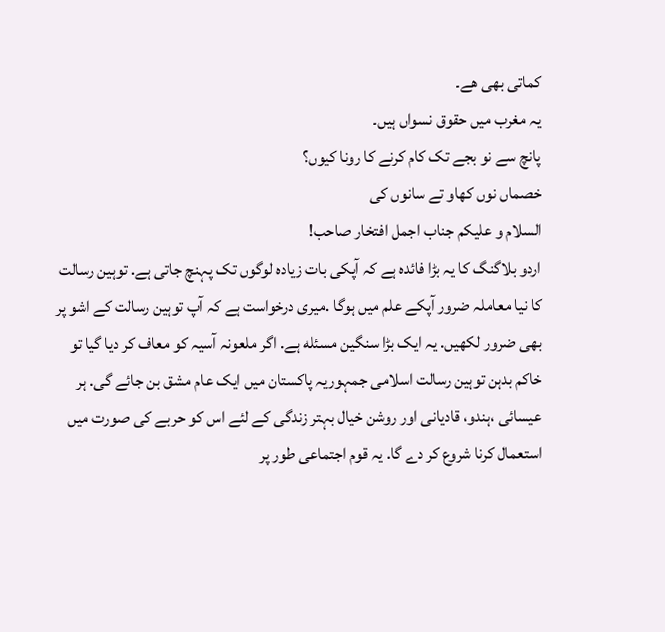کماتی بھی ھے۔
یہ مغرب میں حقوق نسواں ہیں۔
پانچ سے نو بجے تک کام کرنے کا رونا کیوں؟
خصماں نوں کھاو تے سانوں کی
السلام و علیکم جناب اجمل افتخار صاحب!
اردو بلاگنگ کا یہ بڑا فائدہ ہے کہ آپکی بات زیادہ لوگوں تک پہنچ جاتی ہے. توہین رسالت کا نیا معاملہ ضرور آپکے علم میں ہوگا .میری درخواست ہے کہ آپ توہین رسالت کے اشو پر بھی ضرور لکھیں. یہ ایک بڑا سنگین مسئله ہے. اگر ملعونہ آسیہ کو معاف کر دیا گیا تو خاکم بدہن توہین رسالت اسلامی جمہوریہ پاکستان میں ایک عام مشق بن جائے گی. ہر عیسائی ،ہندو، قادیانی اور روشن خیال بہتر زندگی کے لئے اس کو حربے کی صورت میں استعمال کرنا شروع کر دے گا. یہ قوم اجتماعی طور پر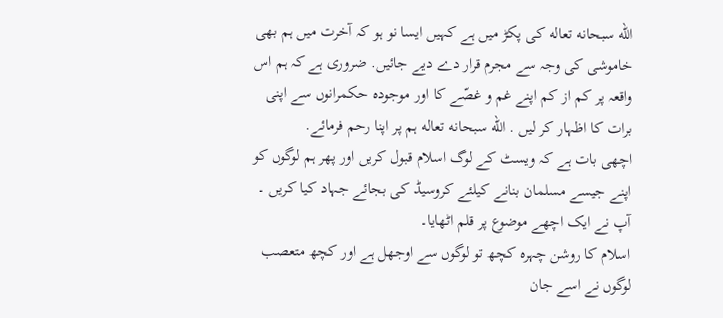الله سبحانه تعاله کی پکڑ میں ہے کہیں ایسا نو ہو کہ آخرت میں ہم بھی خاموشی کی وجہ سے مجرم قرار دے دیے جائیں. ضروری ہے کہ ہم اس واقعہ پر کم از کم اپنے غم و غصّے کا اور موجودہ حکمرانوں سے اپنی برات کا اظہار کر لیں . الله سبحانه تعاله ہم پر اپنا رحم فرمائے.
اچھی بات ہے کہ ویسٹ کے لوگ اسلام قبول کریں اور پھر ہم لوگوں کو اپنے جیسے مسلمان بنانے کیلئے کروسیڈ کی بجائے جہاد کیا کریں ۔
آپ نے ایک اچھے موضوع پر قلم اٹھایا۔
اسلام کا روشن چہرہ کچھ تو لوگوں سے اوجھل ہے اور کچھ متعصب لوگوں نے اسے جان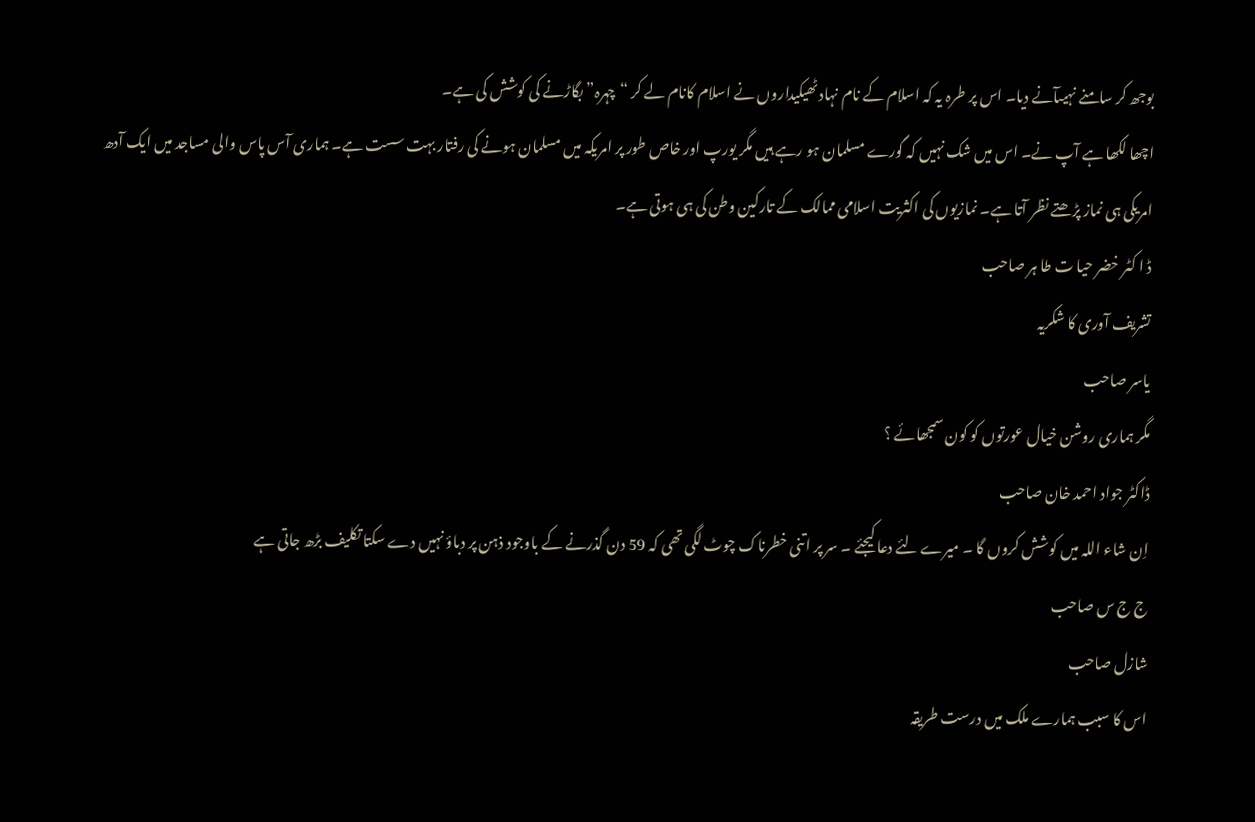بوجھ کر سامنے نہیںآنے دیا۔ اس پر طرہ یہ کہ اسلام کے نام نہاد ٹھیکیداروں نے اسلام کانام لے کر “چہرہ” بگاڑنے کی کوشش کی ہے۔
اچھا لکھا ہے آپ نے۔ اس میں شک نہیں کہ گورے مسلمان ہو رہے ہیں مگر یورپ اور خاص طور پر امریکہ میں مسلمان ہونے کی رفتار بہت سست ہے۔ ہماری آس پاس والی مساجد میں ایک آدھ امریکی ہی نماز پڑھتے نظر آتا ہے۔ نمازیوں کی اکثریت اسلامی ممالک کے تارکین وطن کی ہی ہوتی ہے۔
ڈ ا کٹر خضر حیا ت طا ہر صاحب
تشريف آوری کا شکريہ
ياسر صاحب
مگر ہماری روشن خيال عورتوں کو کون سمجھائے ؟
ڈاکٹر جواد احمد خان صاحب
اِن شاء اللہ ميں کوشش کروں گا ۔ ميرے لئے دعا کيجئے ۔ سر پر اتنی خطرناک چوٹ لگی تھی کہ 59 دن گذرنے کے باوجود ذہن پر دباؤ نہيں دے سکتا تکليف بڑھ جاتی ہے
ج ج س صاحب
شازل صاحب
اس کا سبب ہمارے ملک ميں درست طريقہ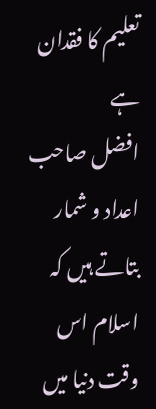تعليم کا فقدان ہے
افضل صاحب
اعداد و شمار بتاتے ہيں کہ اسلام اس وقت دنيا ميں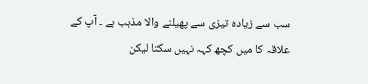سب سے زيادہ تيزی سے پھيلنے والا مذہب ہے ۔ آپ کے علاقہ کا ميں کچھ کہہ نہيں سکتا ليکن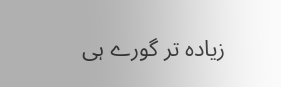زيادہ تر گورے ہی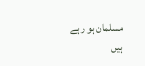مسلمان ہو رہے ہيں